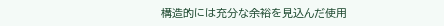構造的には充分な余裕を見込んだ使用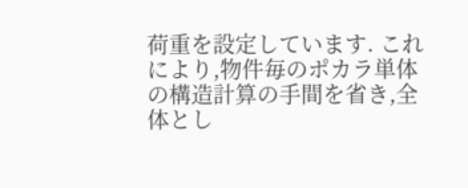荷重を設定しています. これにより,物件毎のポカラ単体の構造計算の手間を省き,全体とし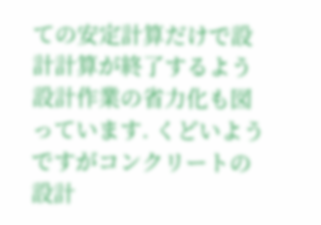ての安定計算だけで設計計算が終了するよう 設計作業の省力化も図っています. くどいようですがコンクリートの設計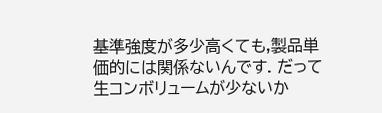基準強度が多少高くても,製品単価的には関係ないんです. だって生コンボリュームが少ないか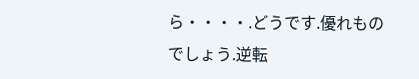ら・・・・.どうです.優れものでしょう.逆転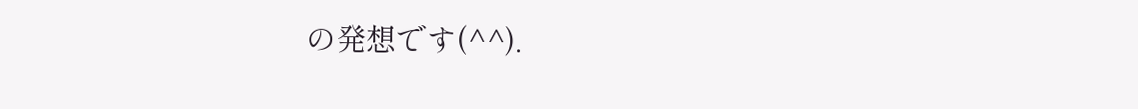の発想です(^^).